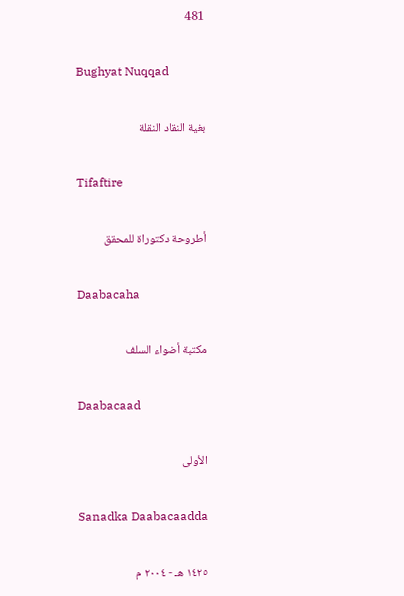481

Bughyat Nuqqad

بغية النقاد النقلة

Tifaftire

أطروحة دكتوراة للمحقق

Daabacaha

مكتبة أضواء السلف

Daabacaad

الأولى

Sanadka Daabacaadda

١٤٢٥ هـ - ٢٠٠٤ م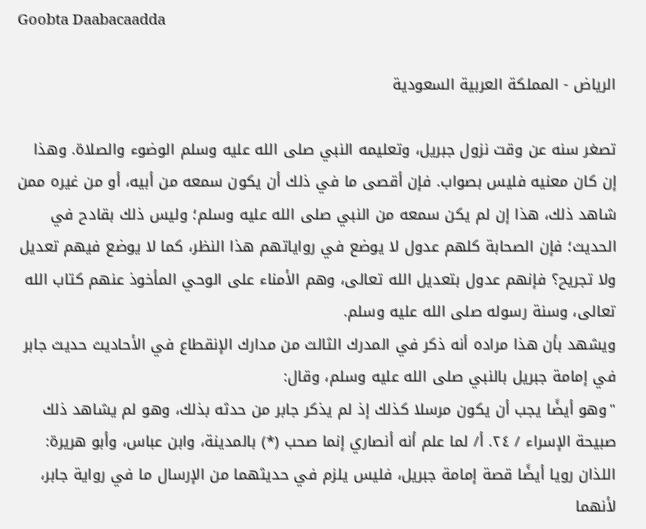Goobta Daabacaadda

الرياض - المملكة العربية السعودية

تصغر سنه عن وقت نزول جبريل، وتعليمه النبي صلى الله عليه وسلم الوضوء والصلاة. وهذا إن كان معنيه فليس بصواب. فإن أقصى ما في ذلك أن يكون سمعه من أبيه، أو من غيره ممن شاهد ذلك، هذا إن لم يكن سمعه من النبي صلى الله عليه وسلم؛ وليس ذلك بقادح في الحديث؛ فإن الصحابة كلهم عدول لا يوضع في رواياتهم هذا النظر، كما لا يوضع فيهم تعديل ولا تجريح؟ فإنهم عدول بتعديل الله تعالى، وهم الأمناء على الوحي المأخوذ عنهم كتاب الله تعالى، وسنة رسوله صلى الله عليه وسلم.
ويشهد بأن هذا مراده أنه ذكر في المدرك الثالث من مدارك الإنقطاع في الأحاديث حديث جابر في إمامة جبريل بالنبي صلى الله عليه وسلم، وقال:
"وهو أيضًا يجب أن يكون مرسلا كذلك إذ لم يذكر جابر من حدثه بذلك، وهو لم يشاهد ذلك صبيحة الإسراء / ٢٤. أ/ لما علم أنه أنصاري إنما صحب (*) بالمدينة، وابن عباس، وأبو هريرة: اللذان رويا أيضًا قصة إمامة جبريل، فليس يلزم في حديثهما من الإرسال ما في رواية جابر، لأنهما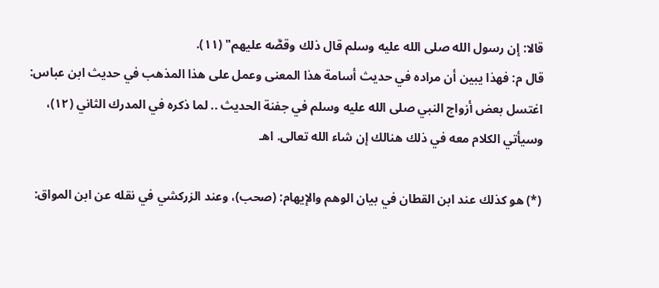قالا: إن رسول الله صلى الله عليه وسلم قال ذلك وقصَّه عليهم" (١١).
قال م: فهذا يبين أن مراده في حديث أسامة هذا المعنى وعمل على هذا المذهب في حديث ابن عباس: اغتسل بعض أزواج النبي صلى الله عليه وسلم في جفنة الحديث .. لما ذكره في المدرك الثاني (١٢)، وسيأتي الكلام معه في ذلك هنالك إن شاء الله تعالى. اهـ

(*) هو كذلك عند ابن القطان في بيان الوهم والإيهام: (صحب)، وعند الزركشي في نقله عن ابن المواق: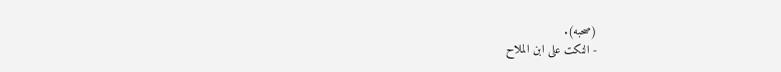(صحبه).
- النكت على ابن الملاح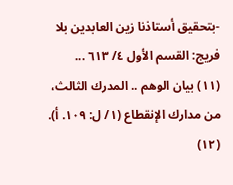-بتحقيق أستاذنا زين العابدين بلا فريج: القسم الأول ٤/ ٦١٣ ...
(١١) بيان الوهم .. المدرك الثالث، من مدارك الإنقطاع (١/ ل: ١٠٩. أ).
(١٢)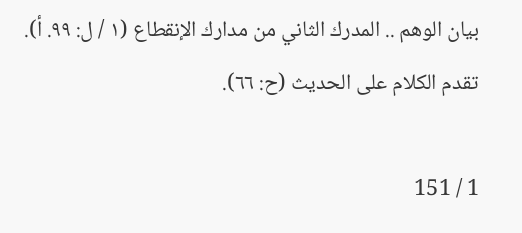بيان الوهم .. المدرك الثاني من مدارك الإنقطاع (١ / ل: ٩٩. أ).
تقدم الكلام على الحديث (ح: ٦٦).

1 / 151